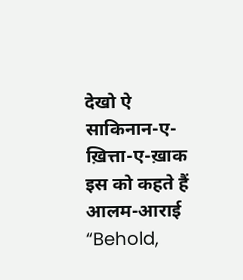देखो ऐ साकिनान-ए-ख़ित्ता-ए-ख़ाक
इस को कहते हैं आलम-आराई
“Behold,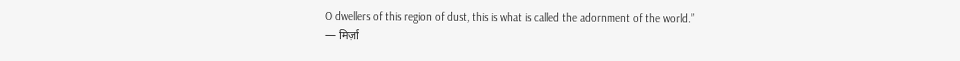O dwellers of this region of dust, this is what is called the adornment of the world.”
— मिर्ज़ा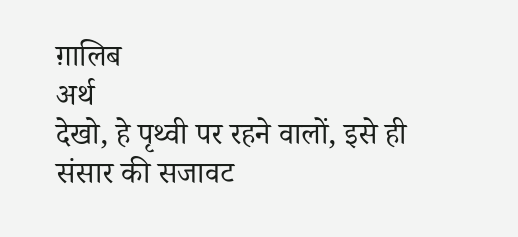ग़ालिब
अर्थ
देखो, हे पृथ्वी पर रहने वालों, इसे ही संसार की सजावट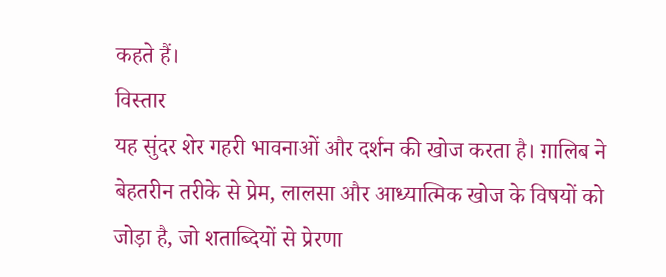कहते हैं।
विस्तार
यह सुंदर शेर गहरी भावनाओं और दर्शन की खोज करता है। ग़ालिब ने बेहतरीन तरीके से प्रेम, लालसा और आध्यात्मिक खोज के विषयों को जोड़ा है, जो शताब्दियों से प्रेरणा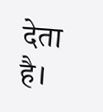देता है।